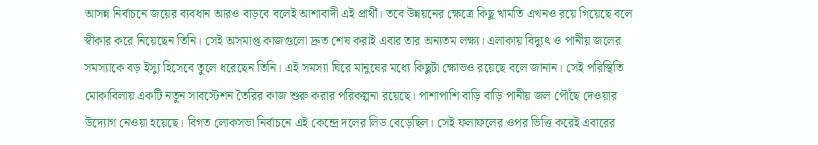আসন্ন নির্বাচনে জয়ের ব্যবধান আরও বাড়বে বলেই আশাবাদী এই প্রার্থী। তবে উন্নয়নের ক্ষেত্রে কিছু খামতি এখনও রয়ে গিয়েছে বলে স্বীকার করে নিয়েছেন তিনি। সেই অসমাপ্ত কাজগুলো দ্রুত শেষ করাই এবার তার অন্যতম লক্ষ্য। এলাকায় বিদ্যুৎ ও পানীয় জলের সমস্যাকে বড় ইস্যু হিসেবে তুলে ধরেছেন তিনি। এই সমস্যা ঘিরে মানুষের মধ্যে কিছুটা ক্ষোভও রয়েছে বলে জানান। সেই পরিস্থিতি মোকাবিলায় একটি নতুন সাবস্টেশন তৈরির কাজ শুরু করার পরিকল্পনা রয়েছে। পাশাপাশি বাড়ি বাড়ি পানীয় জল পৌঁছে দেওয়ার উদ্যোগ নেওয়া হয়েছে। বিগত লোকসভা নির্বাচনে এই কেন্দ্রে দলের লিড বেড়েছিল। সেই ফলাফলের ওপর ভিত্তি করেই এবারের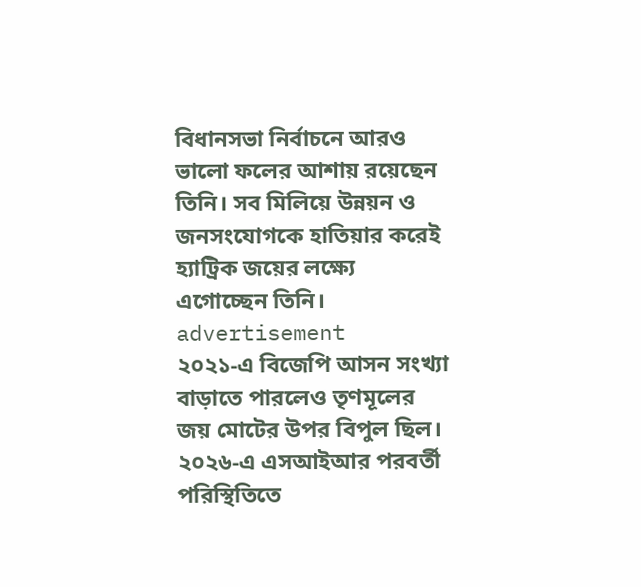বিধানসভা নির্বাচনে আরও ভালো ফলের আশায় রয়েছেন তিনি। সব মিলিয়ে উন্নয়ন ও জনসংযোগকে হাতিয়ার করেই হ্যাট্রিক জয়ের লক্ষ্যে এগোচ্ছেন তিনি।
advertisement
২০২১-এ বিজেপি আসন সংখ্যা বাড়াতে পারলেও তৃণমূলের জয় মোটের উপর বিপুল ছিল। ২০২৬-এ এসআইআর পরবর্তী পরিস্থিতিতে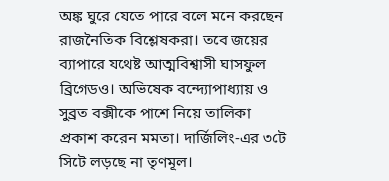অঙ্ক ঘুরে যেতে পারে বলে মনে করছেন রাজনৈতিক বিশ্লেষকরা। তবে জয়ের ব্যাপারে যথেষ্ট আত্মবিশ্বাসী ঘাসফুল ব্রিগেডও। অভিষেক বন্দ্যোপাধ্যায় ও সুব্রত বক্সীকে পাশে নিয়ে তালিকা প্রকাশ করেন মমতা। দার্জিলিং-এর ৩টে সিটে লড়ছে না তৃণমূল।